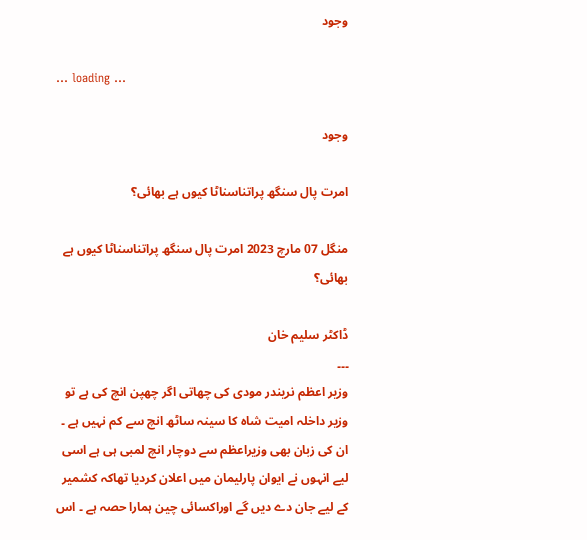وجود

... loading ...

وجود

امرت پال سنگھ پراتناسناٹا کیوں ہے بھائی؟

منگل 07 مارچ 2023 امرت پال سنگھ پراتناسناٹا کیوں ہے بھائی؟

ڈاکٹر سلیم خان
۔۔۔
وزیر اعظم نریندر مودی کی چھاتی اگر چھپن انچ کی ہے تو وزیر داخلہ امیت شاہ کا سینہ ساٹھ انچ سے کم نہیں ہے ۔ ان کی زبان بھی وزیراعظم سے دوچار انچ لمبی ہی ہے اسی لیے انہوں نے ایوان پارلیمان میں اعلان کردیا تھاکہ کشمیر کے لیے جان دے دیں گے اوراکسائی چین ہمارا حصہ ہے ۔ اس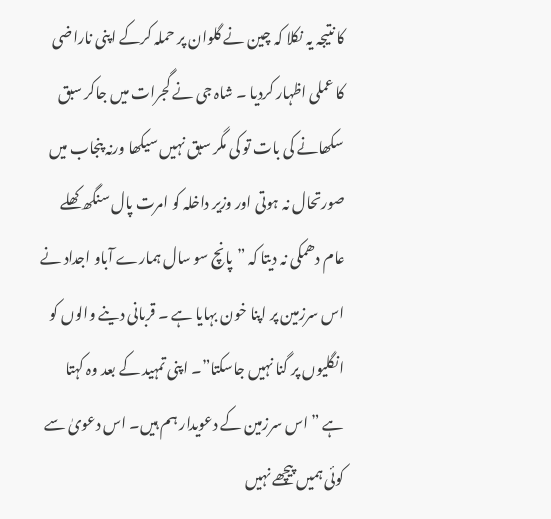کا نتیجہ یہ نکلا کہ چین نے گلوان پر حملہ کرکے اپنی ناراضی کا عملی اظہار کردیا ۔ شاہ جی نے گجرات میں جاکر سبق سکھانے کی بات تو کی مگر سبق نہیں سیکھا ورنہ پنجاب میں صورتحال نہ ہوتی اور وزیر داخلہ کو امرت پال سنگھ کھلے عام دھمکی نہ دیتا کہ ”پانچ سو سال ہمارے آباو اجداد نے اس سرزمین پر اپنا خون بہایا ہے ۔ قربانی دینے والوں کو انگلیوں پر گنا نہیں جاسکتا”۔ اپنی تمہید کے بعد وہ کہتا ہے ” اس سرزمین کے دعویدار ہم ہیں۔ اس دعویٰ سے کوئی ہمیں پیچھے نہیں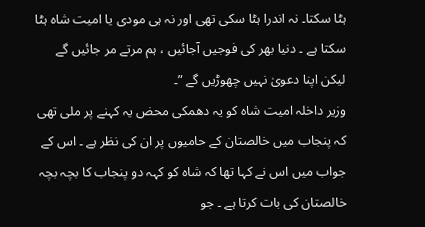ہٹا سکتا۔ نہ اندرا ہٹا سکی تھی اور نہ ہی مودی یا امیت شاہ ہٹا سکتا ہے ۔ دنیا بھر کی فوجیں آجائیں ، ہم مرتے مر جائیں گے لیکن اپنا دعویٰ نہیں چھوڑیں گے ”۔
وزیر داخلہ امیت شاہ کو یہ دھمکی محض یہ کہنے پر ملی تھی کہ پنجاب میں خالصتان کے حامیوں پر ان کی نظر ہے ۔ اس کے جواب میں اس نے کہا تھا کہ شاہ کو کہہ دو پنجاب کا بچہ بچہ خالصتان کی بات کرتا ہے ۔ جو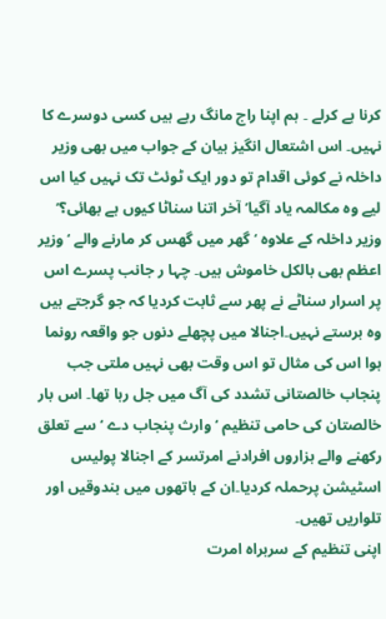کرنا ہے کرلے ۔ ہم اپنا راج مانگ رہے ہیں کسی دوسرے کا نہیں۔ اس اشتعال انگیز بیان کے جواب میں بھی وزیر داخلہ نے کوئی اقدام تو دور ایک ٹوئٹ تک نہیں کیا اس لیے وہ مکالمہ یاد آگیا’آخر اتنا سناٹا کیوں ہے بھائی؟’ وزیر داخلہ کے علاوہ ‘گھر میں گھس کر مارنے والے ‘ وزیر اعظم بھی بالکل خاموش ہیں۔ چہا ر جانب پسرے اس پر اسرار سناٹے نے پھر سے ثابت کردیا کہ جو گرجتے ہیں وہ برستے نہیں۔اجنالا میں پچھلے دنوں جو واقعہ رونما ہوا اس کی مثال تو اس وقت بھی نہیں ملتی جب پنجاب خالصتانی تشدد کی آگ میں جل رہا تھا۔ اس بار خالصتان کی حامی تنظیم ‘وارث پنجاب دے ‘سے تعلق رکھنے والے ہزاروں افرادنے امرتسر کے اجنالا پولیس اسٹیشن پرحملہ کردیا۔ان کے ہاتھوں میں بندوقیں اور تلواریں تھیں۔
اپنی تنظیم کے سربراہ امرت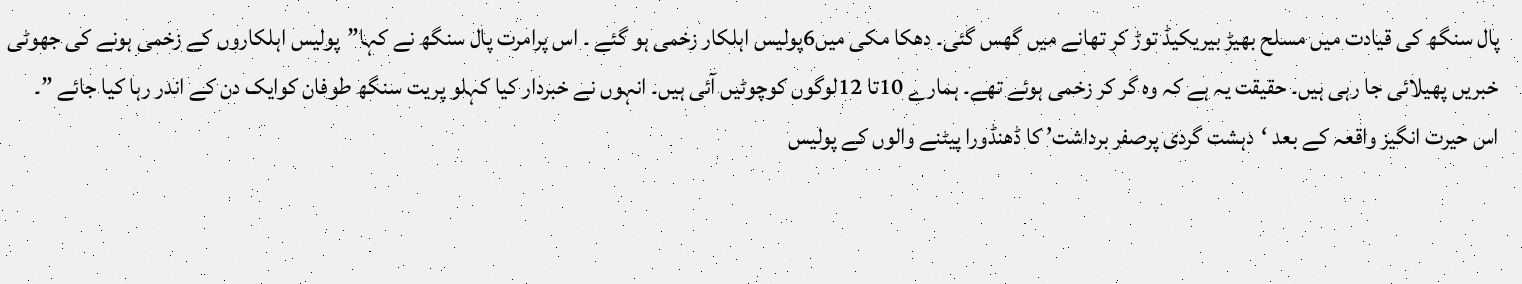پال سنگھ کی قیادت میں مسلح بھیڑ بیریکیڈ توڑ کر تھانے میں گھس گئی۔ دھکا مکی میں6پولیس اہلکار زخمی ہو گئے ۔ اس پرامرت پال سنگھ نے کہا”پولیس اہلکاروں کے زخمی ہونے کی جھوٹی خبریں پھیلائی جا رہی ہیں۔ حقیقت یہ ہے کہ وہ گر کر زخمی ہوئے تھے۔ ہمارے 10تا 12لوگوں کوچوٹیں آئی ہیں۔ انہوں نے خبردار کیا کہلو پریت سنگھ طوفان کوایک دن کے اندر رہا کیا جائے ”۔
اس حیرت انگیز واقعہ کے بعد ‘دہشت گردی پرصفر برداشت’ کا ڈھنڈورا پیٹنے والوں کے پولیس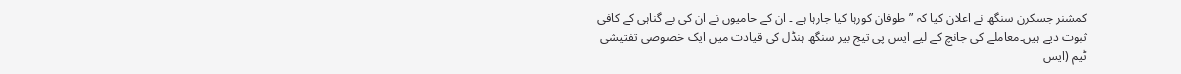کمشنر جسکرن سنگھ نے اعلان کیا کہ ”طوفان کورہا کیا جارہا ہے ۔ ان کے حامیوں نے ان کی بے گناہی کے کافی ثبوت دیے ہیں۔معاملے کی جانچ کے لیے ایس پی تیج بیر سنگھ ہنڈل کی قیادت میں ایک خصوصی تفتیشی ٹیم (ایس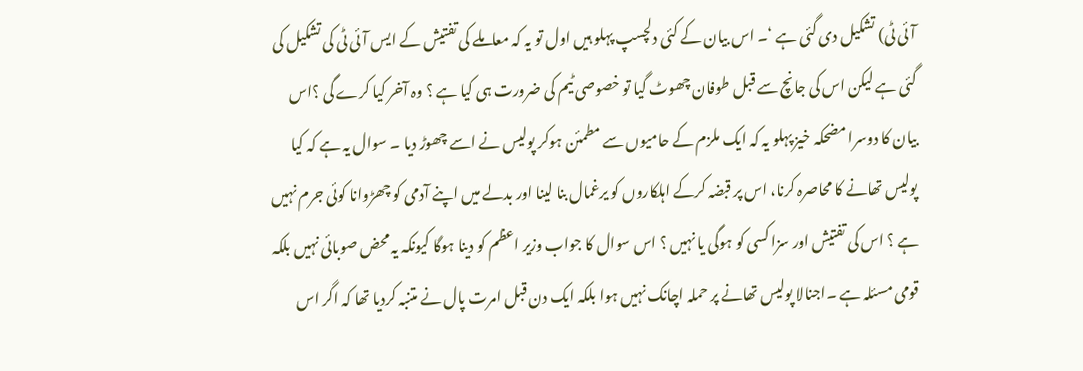آئی ٹی) تشکیل دی گئی ہے ‘۔ اس بیان کے کئی دلچسپ پہلو ہیں اول تو یہ کہ معاملے کی تفتیش کے ایس آئی ٹی کی تشکیل کی گئی ہے لیکن اس کی جانچ سے قبل طوفان چھوٹ گیا تو خصوصی ٹیم کی ضرورت ہی کیا ہے ؟ وہ آخر کیا کرے گی ؟اس بیان کا دوسرا مضحکہ خیز پہلو یہ کہ ایک ملزم کے حامیوں سے مطمئن ہوکر پولیس نے اسے چھوڑ دیا ۔ سوال یہ ہے کہ کیا پولیس تھانے کا محاصرہ کرنا، اس پر قبضہ کرکے اہلکاروں کو یرغمال بنا لینا اور بدلے میں اپنے آدمی کو چھڑوانا کوئی جرم نہیں ہے ؟ اس کی تفتیش اور سزا کسی کو ہوگی یا نہیں ؟ اس سوال کا جواب وزیر اعظم کو دینا ہوگا کیونکہ یہ محض صوبائی نہیں بلکہ قومی مسئلہ ہے ۔اجنالا پولیس تھانے پر حملہ اچانک نہیں ہوا بلکہ ایک دن قبل امرت پال نے متنبہ کردیا تھا کہ اگر اس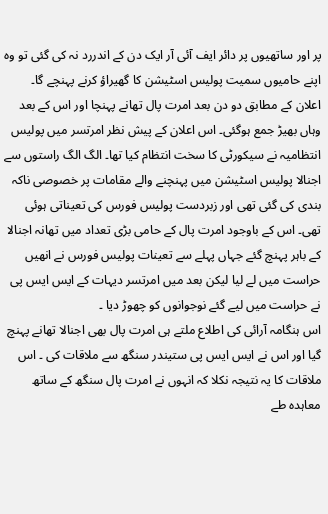پر اور ساتھیوں پر دائر ایف آئی آر ایک دن کے اندررد نہ کی گئی تو وہ اپنے حامیوں سمیت پولیس اسٹیشن کا گھیراؤ کرنے پہنچے گا۔
اعلان کے مطابق دو دن بعد امرت پال تھانے پہنچا اور اس کے بعد وہاں بھیڑ جمع ہوگئی۔ اس اعلان کے پیش نظر امرتسر میں پولیس انتظامیہ نے سیکورٹی کا سخت انتظام کیا تھا۔ الگ الگ راستوں سے اجنالا پولیس اسٹیشن میں پہنچنے والے مقامات پر خصوصی ناکہ بندی کی گئی تھی اور زبردست پولیس فورس کی تعیناتی ہوئی تھی۔ اس کے باوجود امرت پال کے حامی بڑی تعداد میں تھانہ اجنالا کے باہر پہنچ گئے جہاں پہلے سے تعینات پولیس فورس نے انھیں حراست میں لے لیا لیکن بعد میں امرتسر دیہات کے ایس ایس پی نے حراست میں لیے گئے نوجوانوں کو چھوڑ دیا ۔
اس ہنگامہ آرائی کی اطلاع ملتے ہی امرت پال بھی اجنالا تھانے پہنچ گیا اور اس نے ایس ایس پی ستیندر سنگھ سے ملاقات کی ۔ اس ملاقات کا یہ نتیجہ نکلا کہ انہوں نے امرت پال سنگھ کے ساتھ معاہدہ طے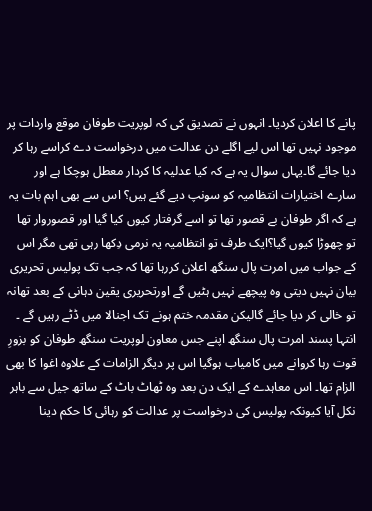پانے کا اعلان کردیا۔ انہوں نے تصدیق کی کہ لوپریت طوفان موقع واردات پر موجود نہیں تھا اس لیے اگلے دن عدالت میں درخواست دے کراسے رہا کر دیا جائے گا۔یہاں سوال یہ ہے کہ کیا عدلیہ کا کردار معطل ہوچکا ہے اور سارے اختیارات انتظامیہ کو سونپ دیے گئے ہیں؟ اس سے بھی اہم بات یہ ہے کہ اگر طوفان بے قصور تھا تو اسے گرفتار کیوں کیا گیا اور قصوروار تھا تو چھوڑا کیوں گیا؟ایک طرف تو انتظامیہ یہ نرمی دِکھا رہی تھی مگر اس کے جواب میں امرت پال سنگھ اعلان کررہا تھا کہ جب تک پولیس تحریری بیان نہیں دیتی وہ پیچھے نہیں ہٹیں گے اورتحریری یقین دہانی کے بعد تھانہ تو خالی کر دیا جائے گالیکن مقدمہ ختم ہونے تک اجنالا میں ڈٹے رہیں گے ۔
انتہا پسند امرت پال سنگھ اپنے جس معاون لوپریت سنگھ طوفان کو بزورِ قوت رہا کروانے میں کامیاب ہوگیا اس پر دیگر الزامات کے علاوہ اغوا کا بھی الزام تھا۔ اس معاہدے کے ایک دن بعد وہ ٹھاٹ باٹ کے ساتھ جیل سے باہر نکل آیا کیونکہ پولیس کی درخواست پر عدالت کو رہائی کا حکم دینا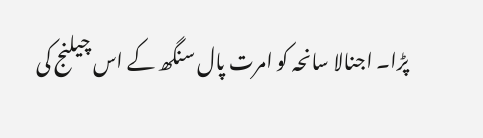پڑا۔ اجنالا سانحہ کو امرت پال سنگھ کے اس چیلنج کی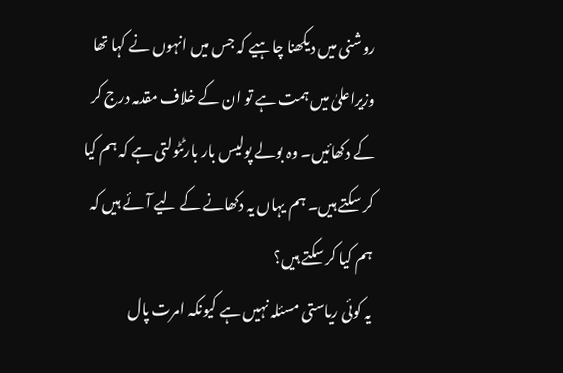روشنی میں دیکھنا چاہیے کہ جس میں انہوں نے کہا تھا وزیراعلیٰ میں ہمت ہے تو ان کے خلاف مقدمہ درج کر کے دکھائیں۔ وہ بولے پولیس بار بارٹٹولتی ہے کہ ہم کیا کر سکتے ہیں۔ ہم یہاں یہ دکھانے کے لیے آئے ہیں کہ ہم کیا کر سکتے ہیں؟
یہ کوئی ریاستی مسئلہ نہیں ہے کیونکہ امرت پال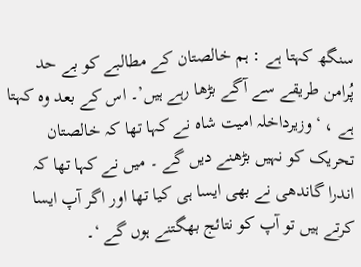سنگھ کہتا ہے : ہم خالصتان کے مطالبے کو بے حد پُرامن طریقے سے آگے بڑھا رہے ہیں’۔ اس کے بعد وہ کہتا ہے ، ‘وزیرداخلہ امیت شاہ نے کہا تھا کہ خالصتان تحریک کو نہیں بڑھنے دیں گے ۔ میں نے کہا تھا کہ اندرا گاندھی نے بھی ایسا ہی کیا تھا اور اگر آپ ایسا کرتے ہیں تو آپ کو نتائج بھگتنے ہوں گے ‘۔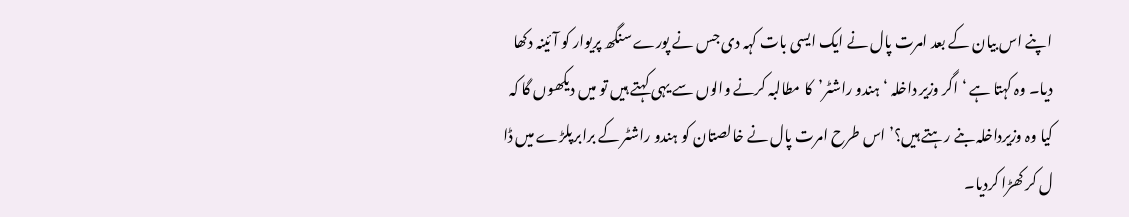اپنے اس بیان کے بعد امرت پال نے ایک ایسی بات کہہ دی جس نے پورے سنگھ پریوار کو آئینہ دکھا دیا۔ وہ کہتا ہے ‘ اگر وزیر داخلہ ‘ہندو راشٹر’کا مطالبہ کرنے والوں سے یہی کہتے ہیں تو میں دیکھوں گا کہ کیا وہ وزیرداخلہ بنے رہتے ہیں؟’ اس طرح امرت پال نے خالصتان کو ہندو راشٹر کے برابرپلڑے میں ڈا ل کر کھڑا کردیا۔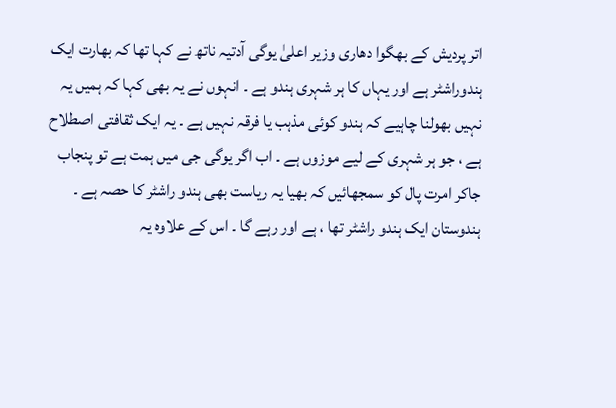اتر پردیش کے بھگوا دھاری وزیر اعلیٰ یوگی آدتیہ ناتھ نے کہا تھا کہ بھارت ایک ہندوراشٹر ہے اور یہاں کا ہر شہری ہندو ہے ۔ انہوں نے یہ بھی کہا کہ ہمیں یہ نہیں بھولنا چاہیے کہ ہندو کوئی مذہب یا فرقہ نہیں ہے ۔ یہ ایک ثقافتی اصطلاح ہے ، جو ہر شہری کے لیے موزوں ہے ۔ اب اگر یوگی جی میں ہمت ہے تو پنجاب جاکر امرت پال کو سمجھائیں کہ بھیا یہ ریاست بھی ہندو راشٹر کا حصہ ہے ۔ ہندوستان ایک ہندو راشٹر تھا ، ہے اور رہے گا ۔ اس کے علاوہ یہ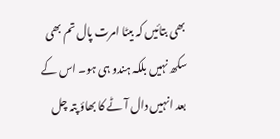بھی بتائیں کہ بیٹا امرت پال تم بھی سکھ نہیں بلکہ ہندو ہی ہو۔ اس کے بعد انہیں دال آٹے کا بھاؤ پتہ چل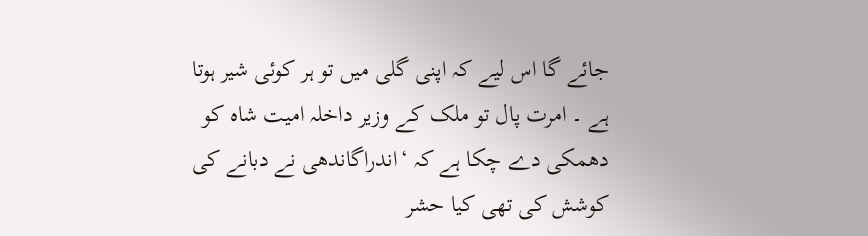جائے گا اس لیے کہ اپنی گلی میں تو ہر کوئی شیر ہوتا ہے ۔ امرت پال تو ملک کے وزیر داخلہ امیت شاہ کو دھمکی دے چکا ہے کہ ‘اندراگاندھی نے دبانے کی کوشش کی تھی کیا حشر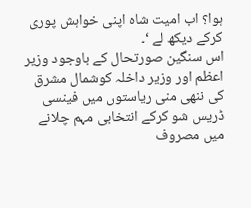ہوا؟ اب امیت شاہ اپنی خواہش پوری کرکے دیکھ لے ‘۔
اس سنگین صورتحال کے باوجود وزیر اعظم اور وزیر داخلہ کوشمال مشرق کی ننھی منی ریاستوں میں فینسی ڈریس شو کرکے انتخابی مہم چلانے میں مصروف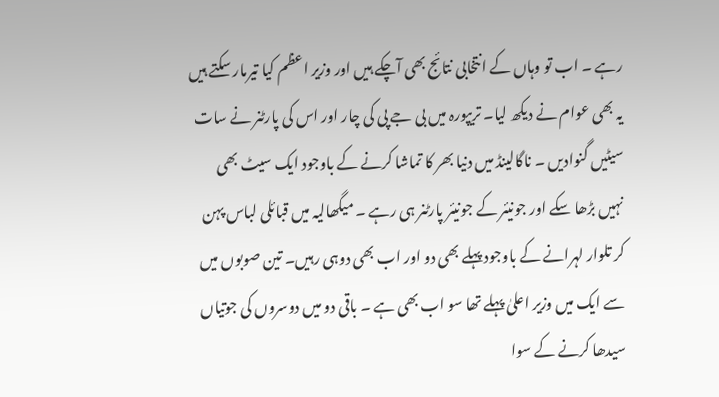رہے ۔ اب تو وہاں کے انتخابی نتائج بھی آچکے ہیں اور وزیر اعظم کیا تیرمار سکتے ہیں یہ بھی عوام نے دیکھ لیا۔ تریپورہ میں بی جے پی کی چار اور اس کی پارٹنر نے سات سیٹیں گنوادیں ۔ ناگالینڈ میں دنیا بھر کا تماشا کرنے کے باوجود ایک سیٹ بھی نہیں بڑھا سکے اور جونیئر کے جونیئر پارٹنر ہی رہے ۔ میگھالیہ میں قبائلی لباس پہن کر تلوار لہرانے کے باوجود پہلے بھی دو اور اب بھی دوہی رہیں۔ تین صوبوں میں سے ایک میں وزیر اعلیٰ پہلے تھا سو اب بھی ہے ۔ باقی دو میں دوسروں کی جوتیاں سیدھا کرنے کے سوا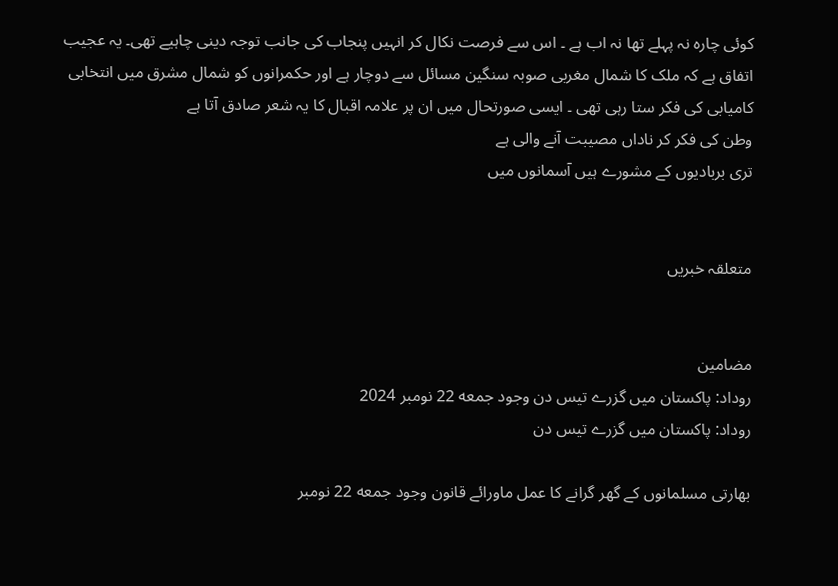کوئی چارہ نہ پہلے تھا نہ اب ہے ۔ اس سے فرصت نکال کر انہیں پنجاب کی جانب توجہ دینی چاہیے تھی۔ یہ عجیب اتفاق ہے کہ ملک کا شمال مغربی صوبہ سنگین مسائل سے دوچار ہے اور حکمرانوں کو شمال مشرق میں انتخابی کامیابی کی فکر ستا رہی تھی ۔ ایسی صورتحال میں ان پر علامہ اقبال کا یہ شعر صادق آتا ہے
وطن کی فکر کر ناداں مصیبت آنے والی ہے
تری بربادیوں کے مشورے ہیں آسمانوں میں


متعلقہ خبریں


مضامین
روداد: پاکستان میں گزرے تیس دن وجود جمعه 22 نومبر 2024
روداد: پاکستان میں گزرے تیس دن

بھارتی مسلمانوں کے گھر گرانے کا عمل ماورائے قانون وجود جمعه 22 نومبر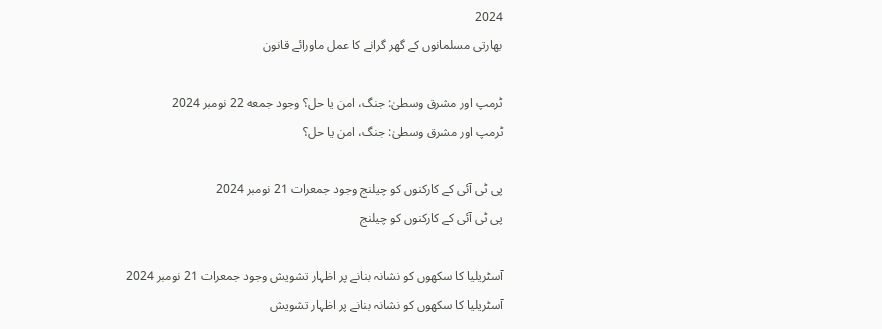2024
بھارتی مسلمانوں کے گھر گرانے کا عمل ماورائے قانون

ٹرمپ اور مشرق وسطیٰ: جنگ، امن یا حل؟ وجود جمعه 22 نومبر 2024
ٹرمپ اور مشرق وسطیٰ: جنگ، امن یا حل؟

پی ٹی آئی کے کارکنوں کو چیلنج وجود جمعرات 21 نومبر 2024
پی ٹی آئی کے کارکنوں کو چیلنج

آسٹریلیا کا سکھوں کو نشانہ بنانے پر اظہار تشویش وجود جمعرات 21 نومبر 2024
آسٹریلیا کا سکھوں کو نشانہ بنانے پر اظہار تشویش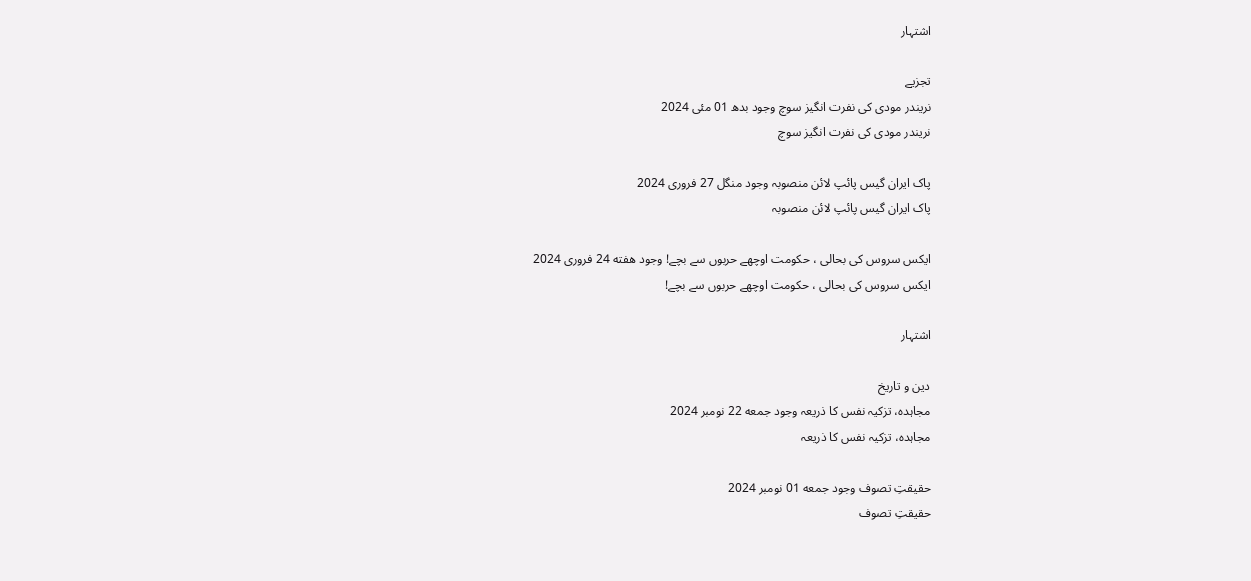اشتہار

تجزیے
نریندر مودی کی نفرت انگیز سوچ وجود بدھ 01 مئی 2024
نریندر مودی کی نفرت انگیز سوچ

پاک ایران گیس پائپ لائن منصوبہ وجود منگل 27 فروری 2024
پاک ایران گیس پائپ لائن منصوبہ

ایکس سروس کی بحالی ، حکومت اوچھے حربوں سے بچے! وجود هفته 24 فروری 2024
ایکس سروس کی بحالی ، حکومت اوچھے حربوں سے بچے!

اشتہار

دین و تاریخ
مجاہدہ، تزکیہ نفس کا ذریعہ وجود جمعه 22 نومبر 2024
مجاہدہ، تزکیہ نفس کا ذریعہ

حقیقتِ تصوف وجود جمعه 01 نومبر 2024
حقیقتِ تصوف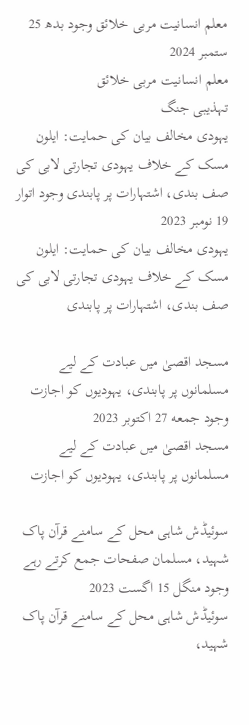معلم انسانیت مربی خلائق وجود بدھ 25 ستمبر 2024
معلم انسانیت مربی خلائق
تہذیبی جنگ
یہودی مخالف بیان کی حمایت: ایلون مسک کے خلاف یہودی تجارتی لابی کی صف بندی، اشتہارات پر پابندی وجود اتوار 19 نومبر 2023
یہودی مخالف بیان کی حمایت: ایلون مسک کے خلاف یہودی تجارتی لابی کی صف بندی، اشتہارات پر پابندی

مسجد اقصیٰ میں عبادت کے لیے مسلمانوں پر پابندی، یہودیوں کو اجازت وجود جمعه 27 اکتوبر 2023
مسجد اقصیٰ میں عبادت کے لیے مسلمانوں پر پابندی، یہودیوں کو اجازت

سوئیڈش شاہی محل کے سامنے قرآن پاک شہید، مسلمان صفحات جمع کرتے رہے وجود منگل 15 اگست 2023
سوئیڈش شاہی محل کے سامنے قرآن پاک شہید،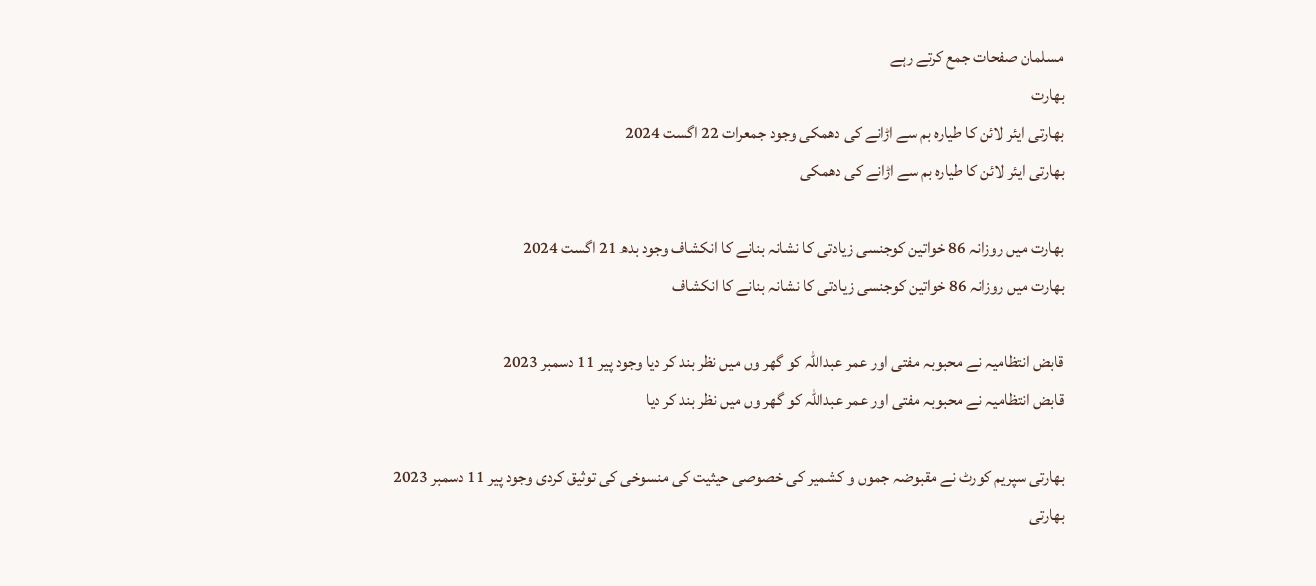مسلمان صفحات جمع کرتے رہے
بھارت
بھارتی ایئر لائن کا طیارہ بم سے اڑانے کی دھمکی وجود جمعرات 22 اگست 2024
بھارتی ایئر لائن کا طیارہ بم سے اڑانے کی دھمکی

بھارت میں روزانہ 86 خواتین کوجنسی زیادتی کا نشانہ بنانے کا انکشاف وجود بدھ 21 اگست 2024
بھارت میں روزانہ 86 خواتین کوجنسی زیادتی کا نشانہ بنانے کا انکشاف

قابض انتظامیہ نے محبوبہ مفتی اور عمر عبداللہ کو گھر وں میں نظر بند کر دیا وجود پیر 11 دسمبر 2023
قابض انتظامیہ نے محبوبہ مفتی اور عمر عبداللہ کو گھر وں میں نظر بند کر دیا

بھارتی سپریم کورٹ نے مقبوضہ جموں و کشمیر کی خصوصی حیثیت کی منسوخی کی توثیق کردی وجود پیر 11 دسمبر 2023
بھارتی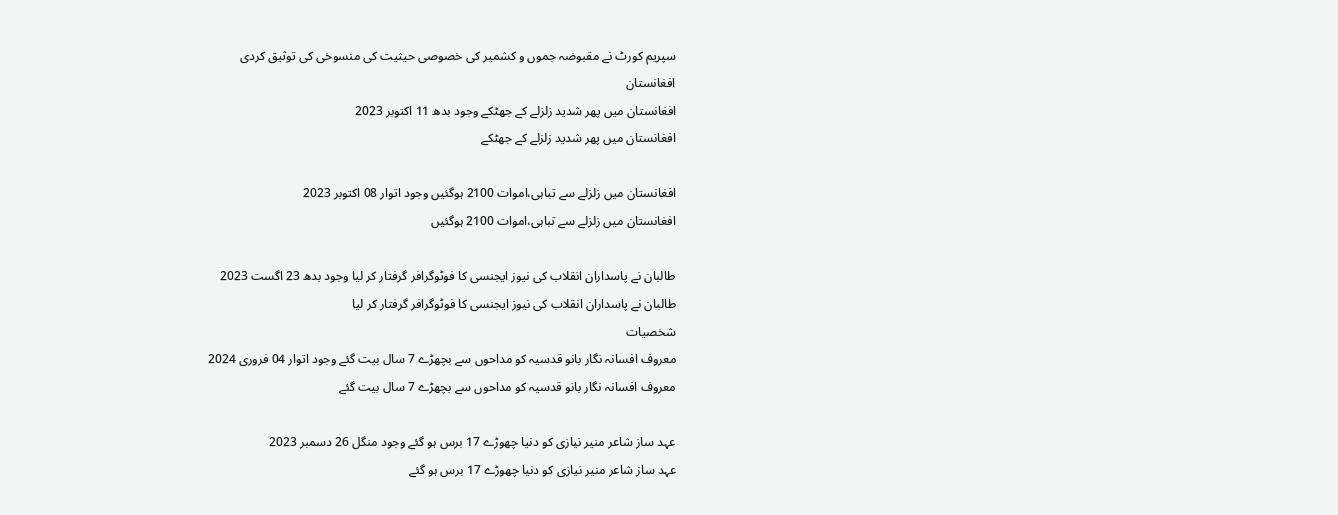سپریم کورٹ نے مقبوضہ جموں و کشمیر کی خصوصی حیثیت کی منسوخی کی توثیق کردی
افغانستان
افغانستان میں پھر شدید زلزلے کے جھٹکے وجود بدھ 11 اکتوبر 2023
افغانستان میں پھر شدید زلزلے کے جھٹکے

افغانستان میں زلزلے سے تباہی،اموات 2100 ہوگئیں وجود اتوار 08 اکتوبر 2023
افغانستان میں زلزلے سے تباہی،اموات 2100 ہوگئیں

طالبان نے پاسداران انقلاب کی نیوز ایجنسی کا فوٹوگرافر گرفتار کر لیا وجود بدھ 23 اگست 2023
طالبان نے پاسداران انقلاب کی نیوز ایجنسی کا فوٹوگرافر گرفتار کر لیا
شخصیات
معروف افسانہ نگار بانو قدسیہ کو مداحوں سے بچھڑے 7 سال بیت گئے وجود اتوار 04 فروری 2024
معروف افسانہ نگار بانو قدسیہ کو مداحوں سے بچھڑے 7 سال بیت گئے

عہد ساز شاعر منیر نیازی کو دنیا چھوڑے 17 برس ہو گئے وجود منگل 26 دسمبر 2023
عہد ساز شاعر منیر نیازی کو دنیا چھوڑے 17 برس ہو گئے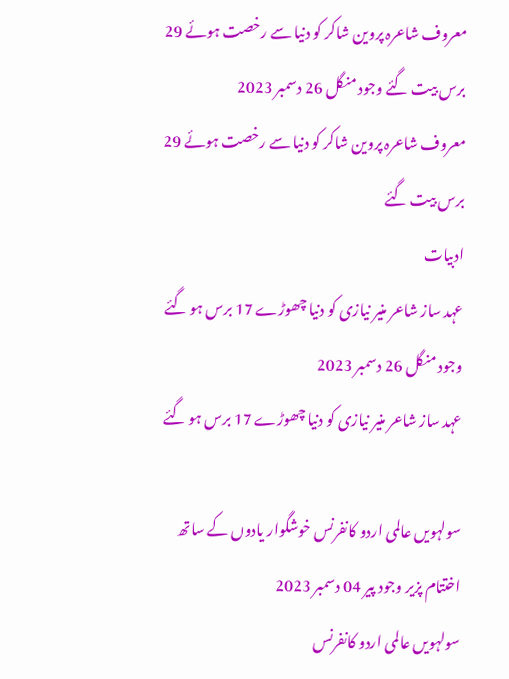معروف شاعرہ پروین شاکر کو دنیا سے رخصت ہوئے 29 برس بیت گئے وجود منگل 26 دسمبر 2023
معروف شاعرہ پروین شاکر کو دنیا سے رخصت ہوئے 29 برس بیت گئے
ادبیات
عہد ساز شاعر منیر نیازی کو دنیا چھوڑے 17 برس ہو گئے وجود منگل 26 دسمبر 2023
عہد ساز شاعر منیر نیازی کو دنیا چھوڑے 17 برس ہو گئے

سولہویں عالمی اردو کانفرنس خوشگوار یادوں کے ساتھ اختتام پزیر وجود پیر 04 دسمبر 2023
سولہویں عالمی اردو کانفرنس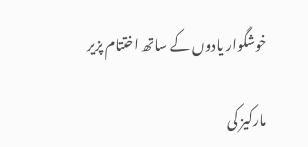خوشگوار یادوں کے ساتھ اختتام پزیر

مارکیز کی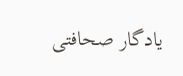یادگار صحافتی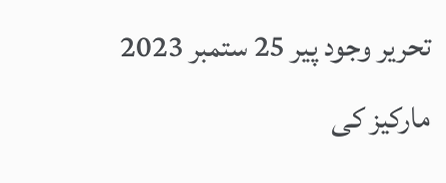تحریر وجود پیر 25 ستمبر 2023
مارکیز کی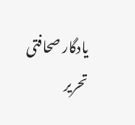یادگار صحافتی تحریر